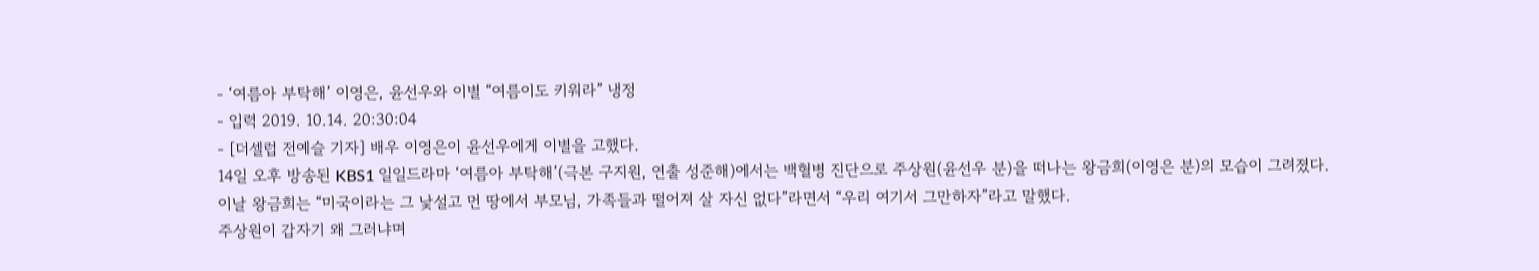- ‘여름아 부탁해’ 이영은, 윤선우와 이별 “여름이도 키워라” 냉정
- 입력 2019. 10.14. 20:30:04
- [더셀럽 전예슬 기자] 배우 이영은이 윤선우에게 이별을 고했다.
14일 오후 방송된 KBS1 일일드라마 ‘여름아 부탁해’(극본 구지원, 연출 성준해)에서는 백혈병 진단으로 주상원(윤선우 분)을 떠나는 왕금희(이영은 분)의 모습이 그려졌다.
이날 왕금희는 “미국이라는 그 낯설고 먼 땅에서 부모님, 가족들과 떨어져 살 자신 없다”라면서 “우리 여기서 그만하자”라고 말했다.
주상원이 갑자기 왜 그러냐며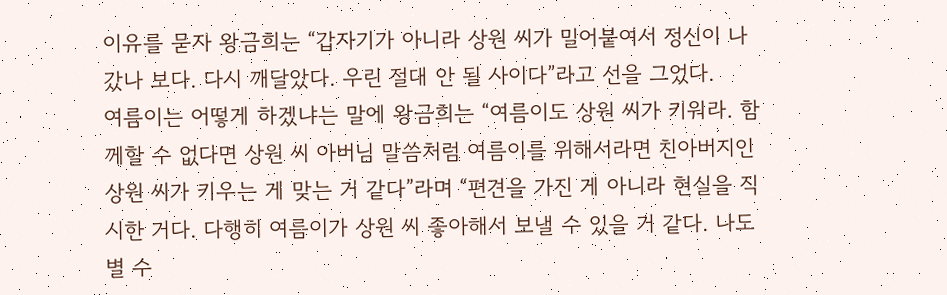이유를 묻자 왕금희는 “갑자기가 아니라 상원 씨가 밀어붙여서 정신이 나갔나 보다. 다시 깨달았다. 우린 절대 안 될 사이다”라고 선을 그었다.
여름이는 어떻게 하겠냐는 말에 왕금희는 “여름이도 상원 씨가 키워라. 함께할 수 없다면 상원 씨 아버님 말씀처럼 여름이를 위해서라면 친아버지인 상원 씨가 키우는 게 맞는 거 같다”라며 “편견을 가진 게 아니라 현실을 직시한 거다. 다행히 여름이가 상원 씨 좋아해서 보낼 수 있을 거 같다. 나도 별 수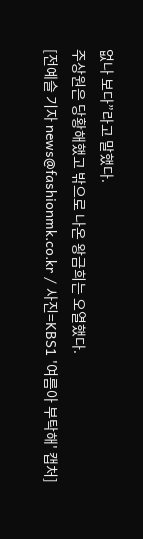없나 보다”라고 말했다.
주상원은 당황해했고 밖으로 나온 왕금희는 오열했다.
[전예슬 기자 news@fashionmk.co.kr / 사진=KBS1 '여름아 부탁해' 캡처]